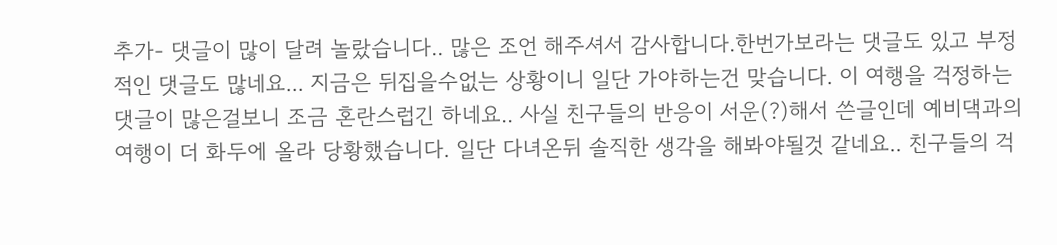추가- 댓글이 많이 달려 놀랐습니다.. 많은 조언 해주셔서 감사합니다.한번가보라는 댓글도 있고 부정적인 댓글도 많네요... 지금은 뒤집을수없는 상황이니 일단 가야하는건 맞습니다. 이 여행을 걱정하는 댓글이 많은걸보니 조금 혼란스럽긴 하네요.. 사실 친구들의 반응이 서운(?)해서 쓴글인데 예비댁과의 여행이 더 화두에 올라 당황했습니다. 일단 다녀온뒤 솔직한 생각을 해봐야될것 같네요.. 친구들의 걱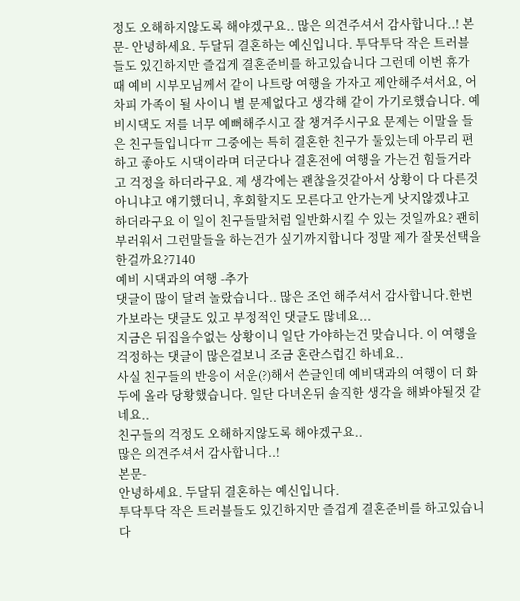정도 오해하지않도록 해야겠구요.. 많은 의견주셔서 감사합니다..! 본문- 안녕하세요. 두달뒤 결혼하는 예신입니다. 투닥투닥 작은 트러블들도 있긴하지만 즐겁게 결혼준비를 하고있습니다 그런데 이번 휴가때 예비 시부모님께서 같이 나트랑 여행을 가자고 제안해주셔서요, 어차피 가족이 될 사이니 별 문제없다고 생각해 같이 가기로했습니다. 예비시댁도 저를 너무 예뻐해주시고 잘 챙겨주시구요 문제는 이말을 들은 친구들입니다ㅠ 그중에는 특히 결혼한 친구가 둘있는데 아무리 편하고 좋아도 시댁이라며 더군다나 결혼전에 여행을 가는건 힘들거라고 걱정을 하더라구요. 제 생각에는 괜찮을것같아서 상황이 다 다른것 아니냐고 얘기했더니, 후회할지도 모른다고 안가는게 낫지않겠냐고 하더라구요 이 일이 친구들말처럼 일반화시킬 수 있는 것일까요? 괜히 부러워서 그런말들을 하는건가 싶기까지합니다 정말 제가 잘못선택을 한걸까요?7140
예비 시댁과의 여행 -추가
댓글이 많이 달려 놀랐습니다.. 많은 조언 해주셔서 감사합니다.한번가보라는 댓글도 있고 부정적인 댓글도 많네요...
지금은 뒤집을수없는 상황이니 일단 가야하는건 맞습니다. 이 여행을 걱정하는 댓글이 많은걸보니 조금 혼란스럽긴 하네요..
사실 친구들의 반응이 서운(?)해서 쓴글인데 예비댁과의 여행이 더 화두에 올라 당황했습니다. 일단 다녀온뒤 솔직한 생각을 해봐야될것 같네요..
친구들의 걱정도 오해하지않도록 해야겠구요..
많은 의견주셔서 감사합니다..!
본문-
안녕하세요. 두달뒤 결혼하는 예신입니다.
투닥투닥 작은 트러블들도 있긴하지만 즐겁게 결혼준비를 하고있습니다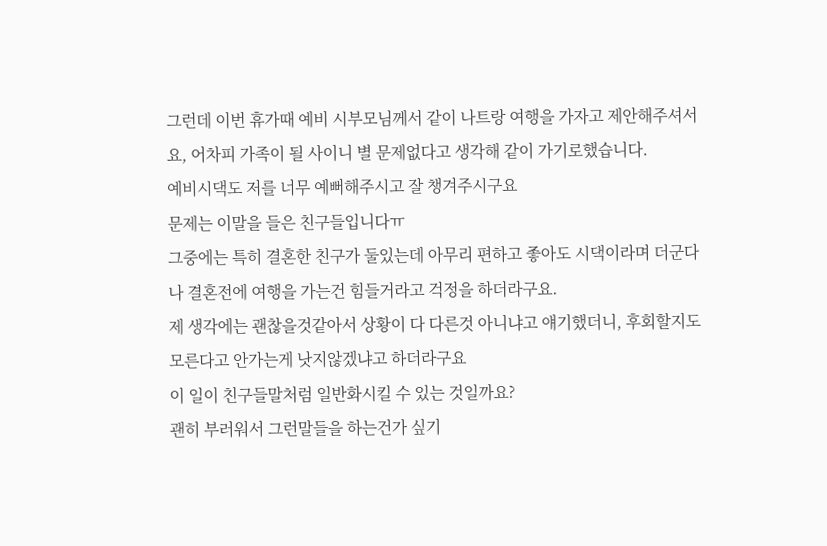그런데 이번 휴가때 예비 시부모님께서 같이 나트랑 여행을 가자고 제안해주셔서요, 어차피 가족이 될 사이니 별 문제없다고 생각해 같이 가기로했습니다.
예비시댁도 저를 너무 예뻐해주시고 잘 챙겨주시구요
문제는 이말을 들은 친구들입니다ㅠ
그중에는 특히 결혼한 친구가 둘있는데 아무리 편하고 좋아도 시댁이라며 더군다나 결혼전에 여행을 가는건 힘들거라고 걱정을 하더라구요.
제 생각에는 괜찮을것같아서 상황이 다 다른것 아니냐고 얘기했더니, 후회할지도 모른다고 안가는게 낫지않겠냐고 하더라구요
이 일이 친구들말처럼 일반화시킬 수 있는 것일까요?
괜히 부러워서 그런말들을 하는건가 싶기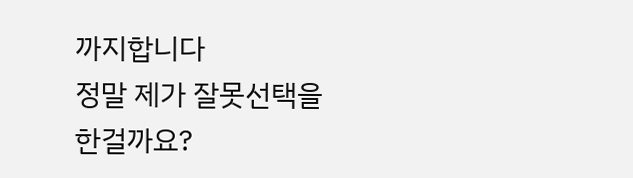까지합니다
정말 제가 잘못선택을 한걸까요?